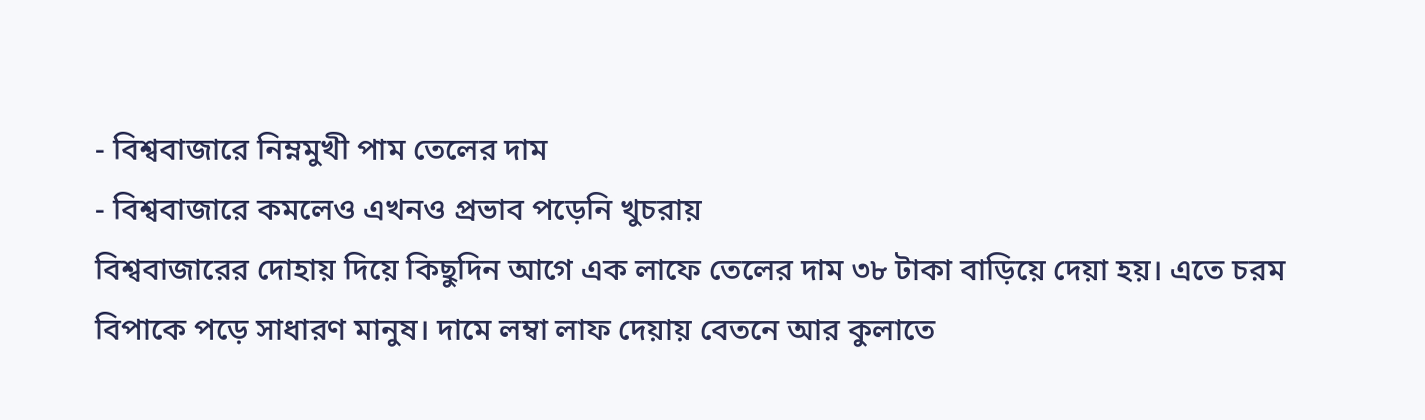- বিশ্ববাজারে নিম্নমুখী পাম তেলের দাম
- বিশ্ববাজারে কমলেও এখনও প্রভাব পড়েনি খুচরায়
বিশ্ববাজারের দোহায় দিয়ে কিছুদিন আগে এক লাফে তেলের দাম ৩৮ টাকা বাড়িয়ে দেয়া হয়। এতে চরম বিপাকে পড়ে সাধারণ মানুষ। দামে লম্বা লাফ দেয়ায় বেতনে আর কুলাতে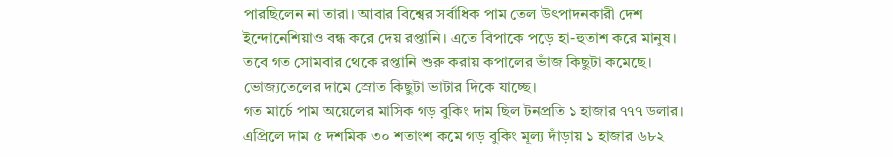পারছিলেন না তারা। আবার বিশ্বের সর্বাধিক পাম তেল উৎপাদনকারী দেশ ইন্দোনেশিয়াও বন্ধ করে দেয় রপ্তানি। এতে বিপাকে পড়ে হা-হুতাশ করে মানুষ। তবে গত সোমবার থেকে রপ্তানি শুরু করায় কপালের ভাঁজ কিছুটা কমেছে। ভোজ্যতেলের দামে স্রোত কিছুটা ভাটার দিকে যাচ্ছে।
গত মার্চে পাম অয়েলের মাসিক গড় বুকিং দাম ছিল টনপ্রতি ১ হাজার ৭৭৭ ডলার। এপ্রিলে দাম ৫ দশমিক ৩০ শতাংশ কমে গড় বুকিং মূল্য দাঁড়ায় ১ হাজার ৬৮২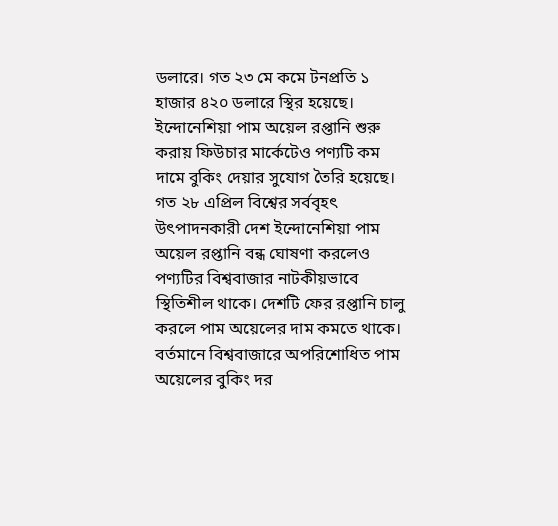ডলারে। গত ২৩ মে কমে টনপ্রতি ১ হাজার ৪২০ ডলারে স্থির হয়েছে। ইন্দোনেশিয়া পাম অয়েল রপ্তানি শুরু করায় ফিউচার মার্কেটেও পণ্যটি কম দামে বুকিং দেয়ার সুযোগ তৈরি হয়েছে।
গত ২৮ এপ্রিল বিশ্বের সর্ববৃহৎ উৎপাদনকারী দেশ ইন্দোনেশিয়া পাম অয়েল রপ্তানি বন্ধ ঘোষণা করলেও পণ্যটির বিশ্ববাজার নাটকীয়ভাবে স্থিতিশীল থাকে। দেশটি ফের রপ্তানি চালু করলে পাম অয়েলের দাম কমতে থাকে। বর্তমানে বিশ্ববাজারে অপরিশোধিত পাম অয়েলের বুকিং দর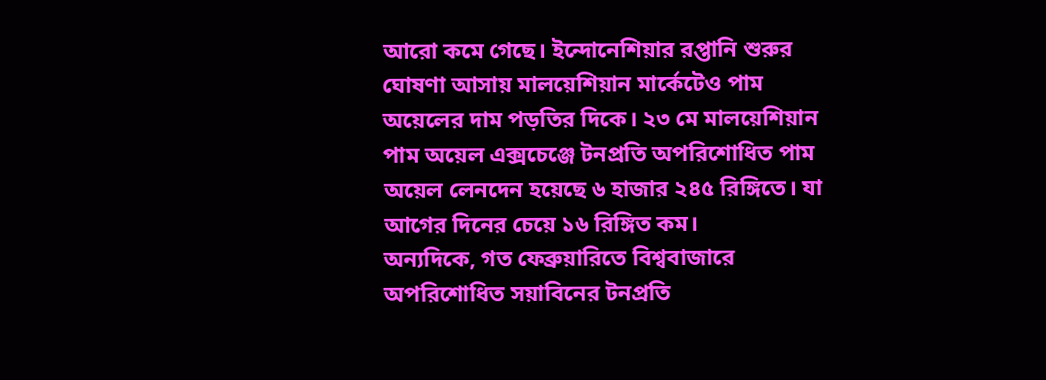আরো কমে গেছে। ইন্দোনেশিয়ার রপ্তানি শুরুর ঘোষণা আসায় মালয়েশিয়ান মার্কেটেও পাম অয়েলের দাম পড়তির দিকে। ২৩ মে মালয়েশিয়ান পাম অয়েল এক্সচেঞ্জে টনপ্রতি অপরিশোধিত পাম অয়েল লেনদেন হয়েছে ৬ হাজার ২৪৫ রিঙ্গিতে। যা আগের দিনের চেয়ে ১৬ রিঙ্গিত কম।
অন্যদিকে, গত ফেব্রুয়ারিতে বিশ্ববাজারে অপরিশোধিত সয়াবিনের টনপ্রতি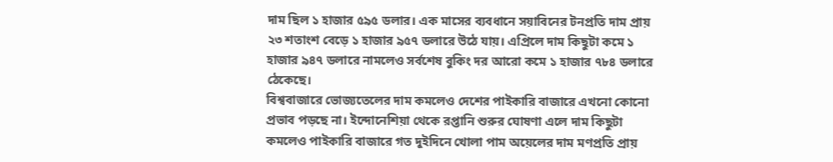দাম ছিল ১ হাজার ৫৯৫ ডলার। এক মাসের ব্যবধানে সয়াবিনের টনপ্রতি দাম প্রায় ২৩ শতাংশ বেড়ে ১ হাজার ৯৫৭ ডলারে উঠে যায়। এপ্রিলে দাম কিছুটা কমে ১ হাজার ৯৪৭ ডলারে নামলেও সর্বশেষ বুকিং দর আরো কমে ১ হাজার ৭৮৪ ডলারে ঠেকেছে।
বিশ্ববাজারে ভোজ্যতেলের দাম কমলেও দেশের পাইকারি বাজারে এখনো কোনো প্রভাব পড়ছে না। ইন্দোনেশিয়া থেকে রপ্তানি শুরুর ঘোষণা এলে দাম কিছুটা কমলেও পাইকারি বাজারে গত দুইদিনে খোলা পাম অয়েলের দাম মণপ্রতি প্রায়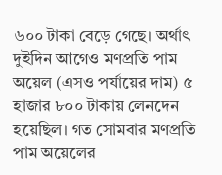৬০০ টাকা বেড়ে গেছে। অর্থাৎ দুইদিন আগেও মণপ্রতি পাম অয়েল (এসও পর্যায়ের দাম) ৫ হাজার ৮০০ টাকায় লেনদেন হয়েছিল। গত সোমবার মণপ্রতি পাম অয়েলের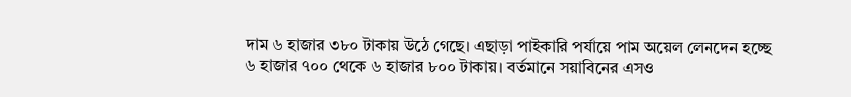দাম ৬ হাজার ৩৮০ টাকায় উঠে গেছে। এছাড়া পাইকারি পর্যায়ে পাম অয়েল লেনদেন হচ্ছে ৬ হাজার ৭০০ থেকে ৬ হাজার ৮০০ টাকায়। বর্তমানে সয়াবিনের এসও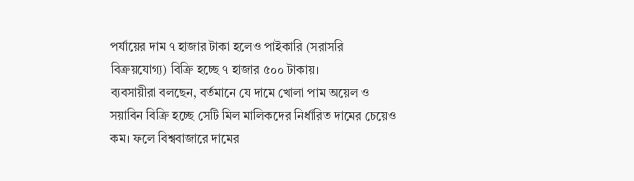পর্যায়ের দাম ৭ হাজার টাকা হলেও পাইকারি (সরাসরি বিক্রয়যোগ্য) বিক্রি হচ্ছে ৭ হাজার ৫০০ টাকায়।
ব্যবসায়ীরা বলছেন, বর্তমানে যে দামে খোলা পাম অয়েল ও সয়াবিন বিক্রি হচ্ছে সেটি মিল মালিকদের নির্ধারিত দামের চেয়েও কম। ফলে বিশ্ববাজারে দামের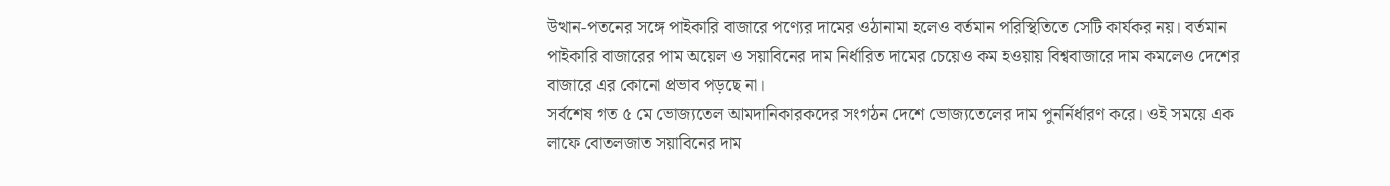উত্থান-পতনের সঙ্গে পাইকারি বাজারে পণ্যের দামের ওঠানামা হলেও বর্তমান পরিস্থিতিতে সেটি কার্যকর নয়। বর্তমান পাইকারি বাজারের পাম অয়েল ও সয়াবিনের দাম নির্ধারিত দামের চেয়েও কম হওয়ায় বিশ্ববাজারে দাম কমলেও দেশের বাজারে এর কোনো প্রভাব পড়ছে না।
সর্বশেষ গত ৫ মে ভোজ্যতেল আমদানিকারকদের সংগঠন দেশে ভোজ্যতেলের দাম পুনর্নির্ধারণ করে। ওই সময়ে এক লাফে বোতলজাত সয়াবিনের দাম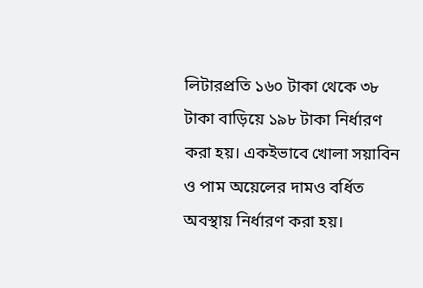লিটারপ্রতি ১৬০ টাকা থেকে ৩৮ টাকা বাড়িয়ে ১৯৮ টাকা নির্ধারণ করা হয়। একইভাবে খোলা সয়াবিন ও পাম অয়েলের দামও বর্ধিত অবস্থায় নির্ধারণ করা হয়।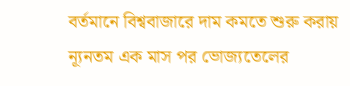বর্তমানে বিশ্ববাজারে দাম কমতে শুরু করায় ন্যূনতম এক মাস পর ভোজ্যতেলের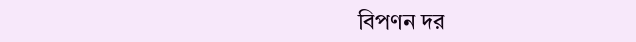বিপণন দর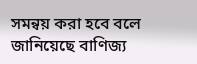সমন্বয় করা হবে বলে জানিয়েছে বাণিজ্য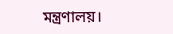মন্ত্রণালয়।